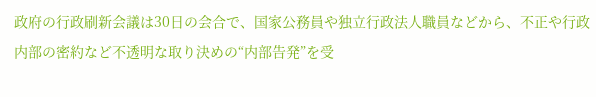政府の行政刷新会議は30日の会合で、国家公務員や独立行政法人職員などから、不正や行政内部の密約など不透明な取り決めの“内部告発”を受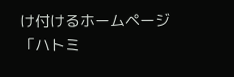け付けるホームページ「ハトミ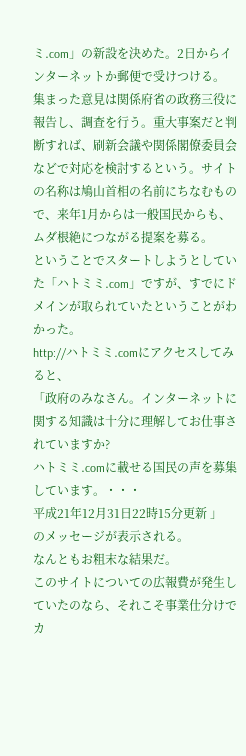ミ.com」の新設を決めた。2日からインターネットか郵便で受けつける。
集まった意見は関係府省の政務三役に報告し、調査を行う。重大事案だと判断すれば、刷新会議や関係閣僚委員会などで対応を検討するという。サイトの名称は鳩山首相の名前にちなむもので、来年1月からは一般国民からも、ムダ根絶につながる提案を募る。
ということでスタートしようとしていた「ハトミミ.com」ですが、すでにドメインが取られていたということがわかった。
http://ハトミミ.comにアクセスしてみると、
「政府のみなさん。インターネットに関する知識は十分に理解してお仕事されていますか?
ハトミミ.comに載せる国民の声を募集しています。・・・
平成21年12月31日22時15分更新 」
のメッセージが表示される。
なんともお粗末な結果だ。
このサイトについての広報費が発生していたのなら、それこそ事業仕分けでカ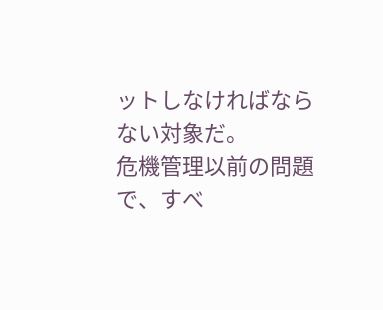ットしなければならない対象だ。
危機管理以前の問題で、すべ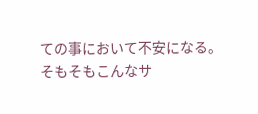ての事において不安になる。
そもそもこんなサ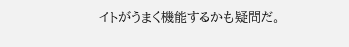イトがうまく機能するかも疑問だ。